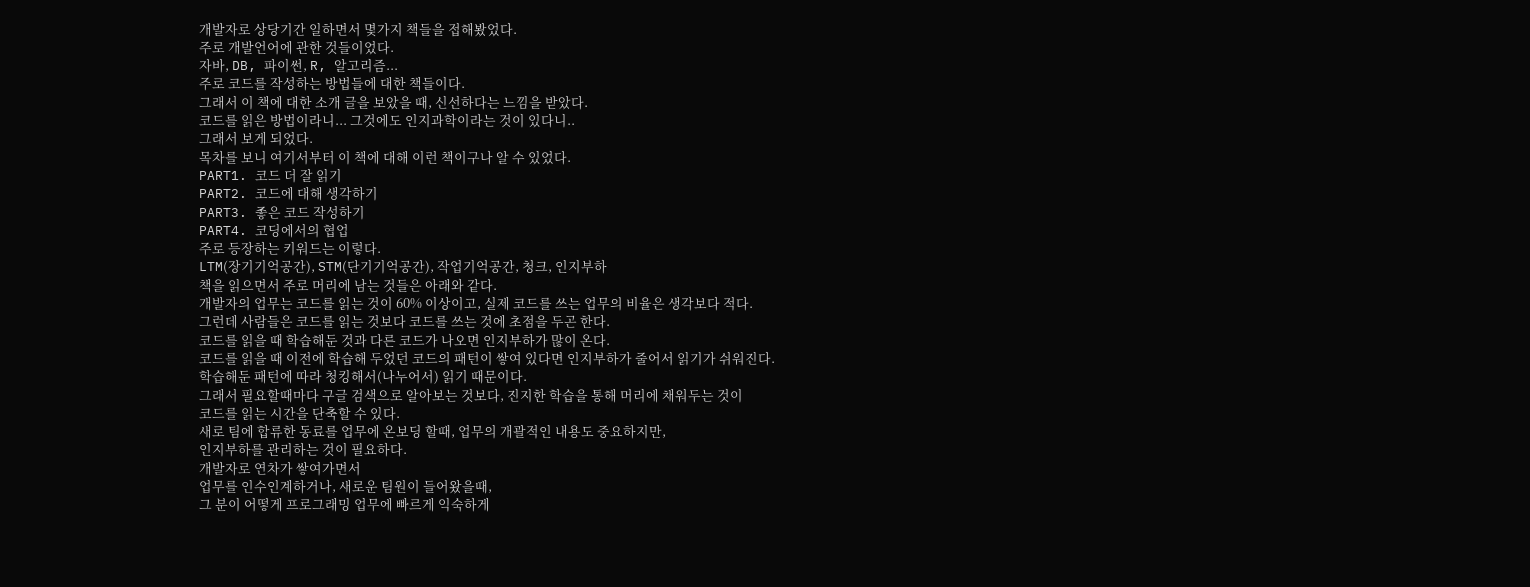개발자로 상당기간 일하면서 몇가지 책들을 접해봤었다.
주로 개발언어에 관한 것들이었다.
자바, DB, 파이썬, R, 알고리즘...
주로 코드를 작성하는 방법들에 대한 책들이다.
그래서 이 책에 대한 소개 글을 보았을 때, 신선하다는 느낌을 받았다.
코드를 읽은 방법이라니... 그것에도 인지과학이라는 것이 있다니..
그래서 보게 되었다.
목차를 보니 여기서부터 이 책에 대해 이런 책이구나 알 수 있었다.
PART1. 코드 더 잘 읽기
PART2. 코드에 대해 생각하기
PART3. 좋은 코드 작성하기
PART4. 코딩에서의 협업
주로 등장하는 키워드는 이렇다.
LTM(장기기억공간), STM(단기기억공간), 작업기억공간, 청크, 인지부하
책을 읽으면서 주로 머리에 남는 것들은 아래와 같다.
개발자의 업무는 코드를 읽는 것이 60% 이상이고, 실제 코드를 쓰는 업무의 비율은 생각보다 적다.
그런데 사람들은 코드를 읽는 것보다 코드를 쓰는 것에 초점을 두곤 한다.
코드를 읽을 때 학습해둔 것과 다른 코드가 나오면 인지부하가 많이 온다.
코드를 읽을 때 이전에 학습해 두었던 코드의 패턴이 쌓여 있다면 인지부하가 줄어서 읽기가 쉬워진다.
학습해둔 패턴에 따라 청킹해서(나누어서) 읽기 때문이다.
그래서 필요할때마다 구글 검색으로 알아보는 것보다, 진지한 학습을 통해 머리에 채워두는 것이
코드를 읽는 시간을 단축할 수 있다.
새로 팀에 합류한 동료를 업무에 온보딩 할때, 업무의 개괄적인 내용도 중요하지만,
인지부하를 관리하는 것이 필요하다.
개발자로 연차가 쌓여가면서
업무를 인수인계하거나, 새로운 팀원이 들어왔을때,
그 분이 어떻게 프로그래밍 업무에 빠르게 익숙하게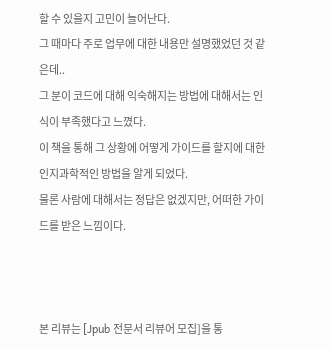할 수 있을지 고민이 늘어난다.
그 때마다 주로 업무에 대한 내용만 설명했었던 것 같은데..
그 분이 코드에 대해 익숙해지는 방법에 대해서는 인식이 부족했다고 느꼈다.
이 책을 통해 그 상황에 어떻게 가이드를 할지에 대한 인지과학적인 방법을 알게 되었다.
물론 사람에 대해서는 정답은 없겠지만, 어떠한 가이드를 받은 느낌이다.



본 리뷰는 [Jpub 전문서 리뷰어 모집]을 통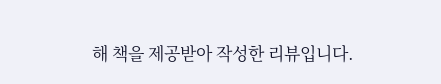해 책을 제공받아 작성한 리뷰입니다.